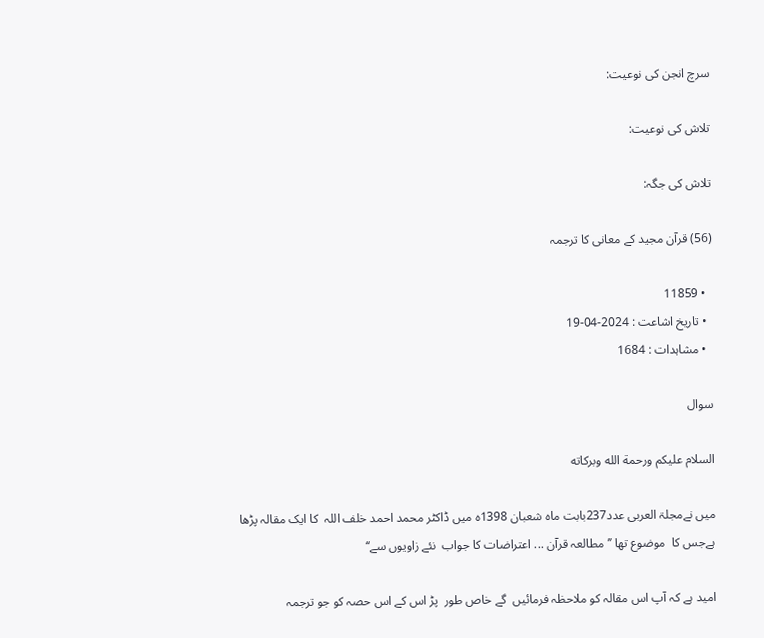سرچ انجن کی نوعیت:

تلاش کی نوعیت:

تلاش کی جگہ:

(56) قرآن مجید کے معانی کا ترجمہ

  • 11859
  • تاریخ اشاعت : 2024-04-19
  • مشاہدات : 1684

سوال

السلام عليكم ورحمة الله وبركاته

میں نےمجلۃ العربی عدد237بابت ماہ شعبان 1398ہ میں ڈاکٹر محمد احمد خلف اللہ  کا ایک مقالہ پڑھا ہےجس کا  موضوع تھا ’’ مطالعہ قرآن ... اعتراضات کا جواب  نئے زاویوں سے‘‘

امید ہے کہ آپ اس مقالہ کو ملاحظہ فرمائیں  گے خاص طور  پڑ اس کے اس حصہ کو جو ترجمہ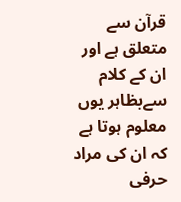قرآن سے متعلق ہے اور ان کے کلام سےبظاہر یوں معلوم ہوتا ہے کہ ان کی مراد حرفی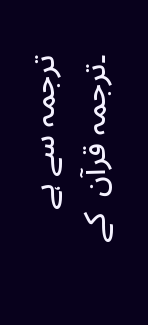ترجمہ سے ہے ۔ترجمہ قرآن  کے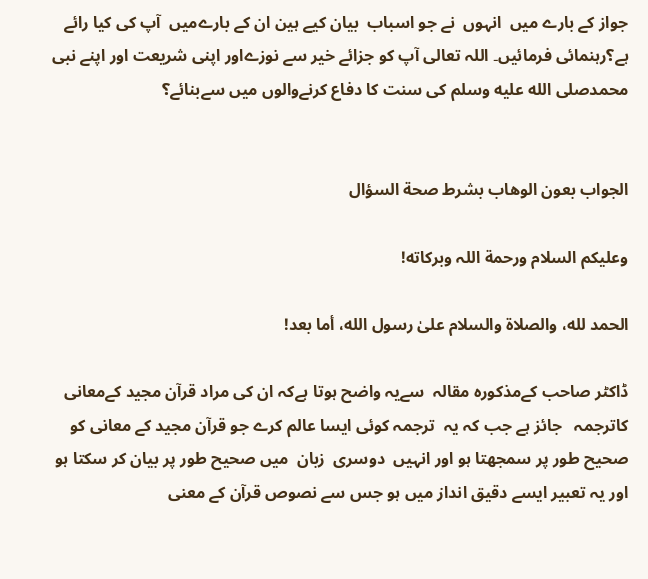جواز کے بارے میں  انہوں  نے جو اسباب  بیان کیے ہین ان کے بارےمیں  آپ کی کیا رائے ہے؟رہنمائی فرمائیں۔ اللہ تعالی آپ کو جزائے خیر سے نوزےاور اپنی شریعت اور اپنے نبی محمدصلى الله عليه وسلم کی سنت کا دفاع کرنےوالوں میں سےبنائے؟


الجواب بعون الوهاب بشرط صحة السؤال

وعلیکم السلام ورحمة اللہ وبرکاته!

الحمد لله، والصلاة والسلام علىٰ رسول الله، أما بعد!

ڈاکٹر صاحب کےمذکورہ مقالہ  سےیہ واضح ہوتا ہےکہ ان کی مراد قرآن مجید کےمعانی  کاترجمہ   جائز ہے جب کہ یہ  ترجمہ کوئی ایسا عالم کرے جو قرآن مجید کے معانی کو صحیح طور پر سمجھتا ہو اور انہیں  دوسری  زبان  میں صحیح طور پر بیان کر سکتا ہو اور یہ تعبیر ایسے دقیق انداز میں ہو جس سے نصوص قرآن کے معنی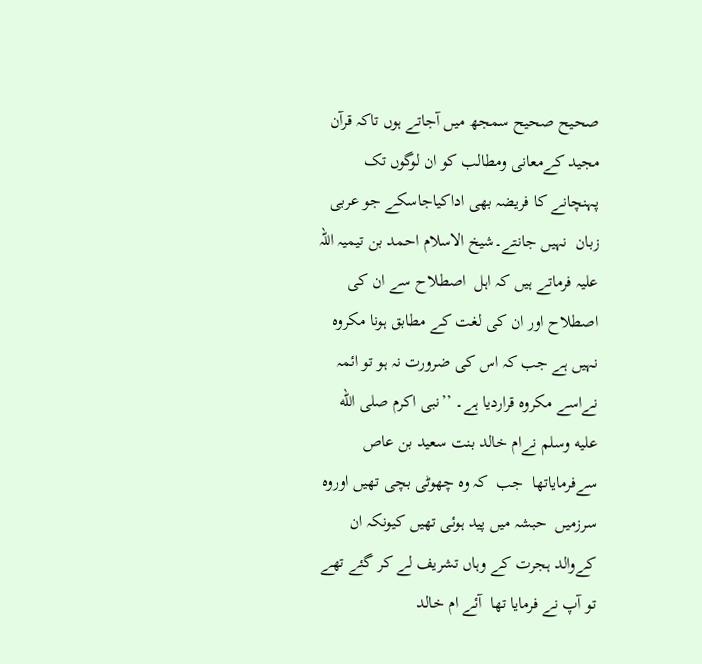صحیح صحیح سمجھ میں آجاتے ہوں تاکہ قرآن مجید کےمعانی ومطالب کو ان لوگوں تک پہنچانے کا فریضہ بھی اداکیاجاسکے جو عربی زبان  نہیں جانتے۔شیخ الاسلام احمد بن تیمیہ اللہ علیہ فرماتے ہیں کہ اہل  اصطلاح سے ان کی اصطلاح اور ان کی لغت کے مطابق ہونا مکروہ نہیں ہے جب کہ اس کی ضرورت نہ ہو تو ائمہ  نےاسے مکروہ قراردیا ہے۔ ’’نبی اکرم صلى الله عليه وسلم نےام خالد بنت سعید بن عاص  سےفرمایاتھا  جب  کہ وہ چھوٹی بچی تھیں اوروہ  سرزمیں  حبشہ میں پید ہوئی تھیں کیونکہ ان کےوالد ہجرت کے وہاں تشریف لے کر گئے تھے تو آپ نے فرمایا تھا  آئے ام خالد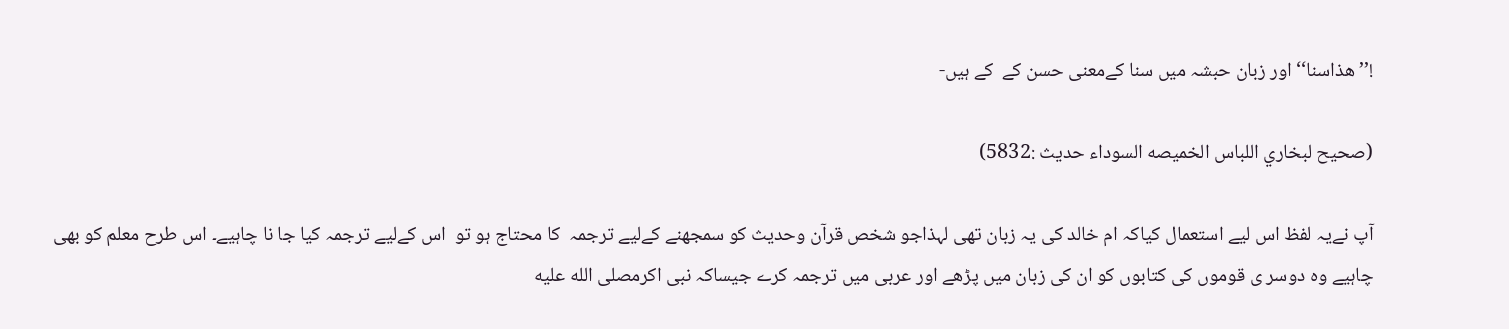!’’ھذاسنا‘‘ اور زبان حبشہ میں سنا کےمعنی حسن کے  کے ہیں-

(صحیح لبخاري اللباس الخمیصه السوداء حدیث :5832)

آپ نےیہ لفظ اس لیے استعمال کیاکہ ام خالد کی یہ زبان تھی لہذاجو شخص قرآن وحدیث کو سمجھنے کےلیے ترجمہ  کا محتاج ہو تو  اس کےلیے ترجمہ کیا جا نا چاہیے۔ اس طرح معلم کو بھی چاہیے وہ دوسر ی قوموں کی کتابوں کو ان کی زبان میں پڑھے اور عربی میں ترجمہ کرے جیساکہ نبی اکرمصلى الله عليه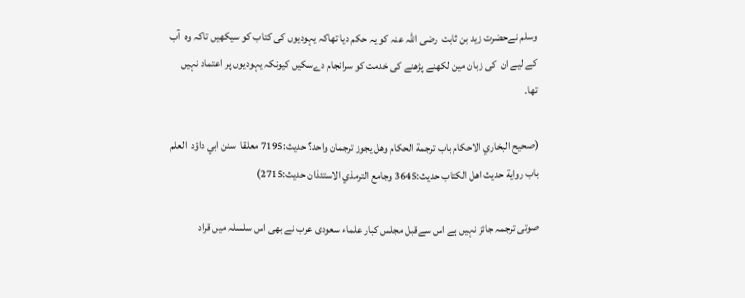وسلم نےحضرت زید بن ثابت  رضی اللہ عنہ کو یہ حکم دیا تھاکہ یہودیوں کی کتاب کو سیکھیں تاکہ وہ  آب کے لیے ان  کی زبان مین لکھنے پڑھنے کی خدمت کو سرانجام دےسکیں کیونکہ یہودیوں پر اعتماد نہیں تھا۔

(صحیح البخاري الاحکام باب ترجمة الحکام وھل یجوز ترجمان واحد؟ حدیث:7195 معلقا  سنن ابي داؤد  العلم باب روایة حدیث اھل الکتاب حدیث:3645 وجامع الترمذي الاستئذان حدیث:2715)

صوتی ترجمہ جائز نہیں ہے اس سےقبل مجلس کبار علماء سعودی عرب نے بھی اس سلسلہ میں قراد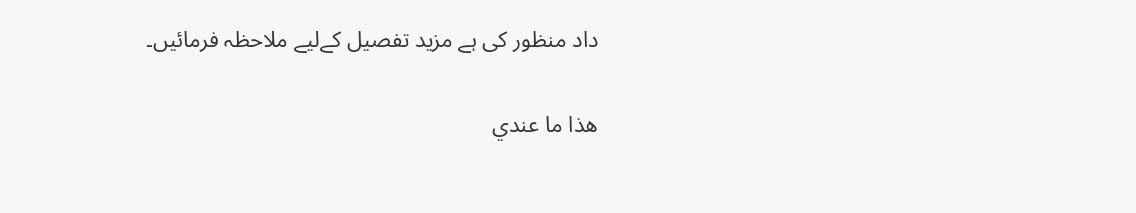داد منظور کی ہے مزید تفصیل کےلیے ملاحظہ فرمائیں۔

ھذا ما عندي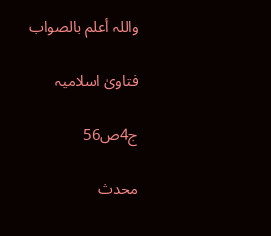واللہ أعلم بالصواب

فتاویٰ اسلامیہ

ج4ص56

محدث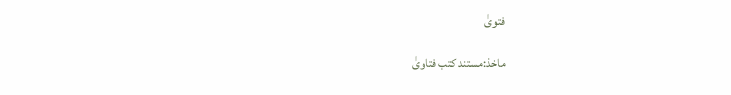فتویٰ

ماخذ:مستند کتب فتاویٰ